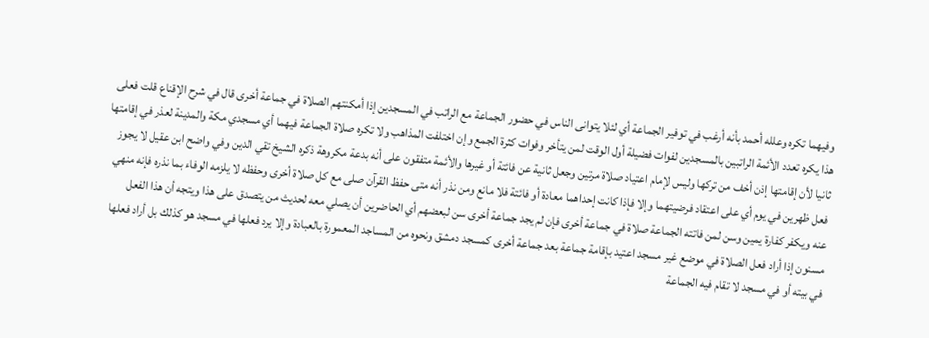وفيهما تكره وعلله أحمد بأنه أرغب في توفير الجماعة أي لئلا يتوانى الناس في حضور الجماعة مع الراتب في المسجدين إذا أمكنتهم الصلاة في جماعة أخرى قال في شرح الإقناع قلت فعلى هذا يكره تعدد الأئمة الراتبين بالمسجدين لفوات فضيلة أول الوقت لمن يتأخر وفوات كثرة الجمع وإن اختلفت المذاهب ولا تكره صلاة الجماعة فيهما أي مسجدي مكة والمدينة لعذر في إقامتها ثانيا لأن إقامتها إذن أخف من تركها وليس لإمام اعتياد صلاة مرتين وجعل ثانية عن فائتة أو غيرها والأئمة متفقون على أنه بدعة مكروهة ذكره الشيخ تقي الدين وفي واضح ابن عقيل لا يجوز فعل ظهرين في يوم أي على اعتقاد فرضيتهما وإلا فإذا كانت إحداهما معادة أو فائتة فلا مانع ومن نذر أنه متى حفظ القرآن صلى مع كل صلاة أخرى وحفظه لا يلزمه الوفاء بما نذره فإنه منهي عنه ويكفر كفارة يمين وسن لمن فاتته الجماعة صلاة في جماعة أخرى فإن لم يجد جماعة أخرى سن لبعضهم أي الحاضرين أن يصلي معه لحديث من يتصدق على هذا ويتجه أن هذا الفعل مسنون إذا أراد فعل الصلاة في موضع غير مسجد اعتيد بإقامة جماعة بعد جماعة أخرى كمسجد دمشق ونحوه من المساجد المعمورة بالعبادة وإلا يرد فعلها في مسجد هو كذلك بل أراد فعلها في بيته أو في مسجد لا تقام فيه الجماعة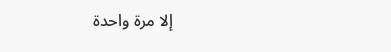إلا مرة واحدة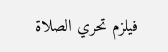فيلزم تحري الصلاة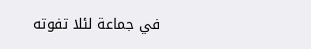في جماعة لئلا تفوته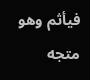فيأثم وهو متجه